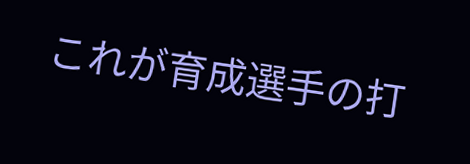これが育成選手の打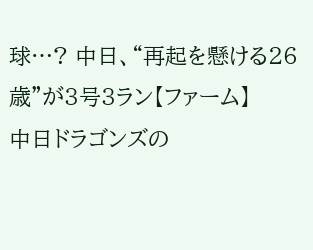球…? 中日、“再起を懸ける26歳”が3号3ラン【ファーム】
中日ドラゴンズの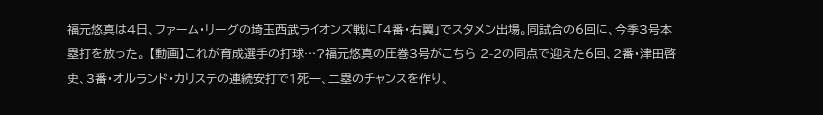福元悠真は4日、ファーム・リーグの埼玉西武ライオンズ戦に「4番・右翼」でスタメン出場。同試合の6回に、今季3号本塁打を放った。 【動画】これが育成選手の打球…?福元悠真の圧巻3号がこちら 2-2の同点で迎えた6回、2番・津田啓史、3番・オルランド・カリステの連続安打で1死一、二塁のチャンスを作り、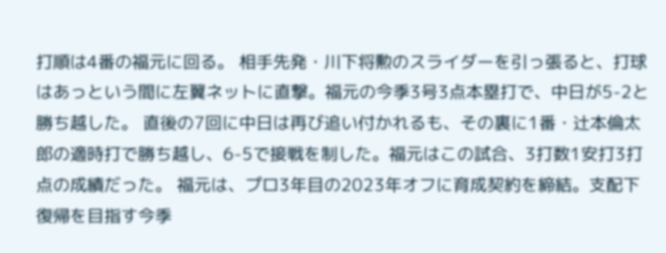打順は4番の福元に回る。 相手先発・川下将勲のスライダーを引っ張ると、打球はあっという間に左翼ネットに直撃。福元の今季3号3点本塁打で、中日が5-2と勝ち越した。 直後の7回に中日は再び追い付かれるも、その裏に1番・辻本倫太郎の適時打で勝ち越し、6-5で接戦を制した。福元はこの試合、3打数1安打3打点の成績だった。 福元は、プロ3年目の2023年オフに育成契約を締結。支配下復帰を目指す今季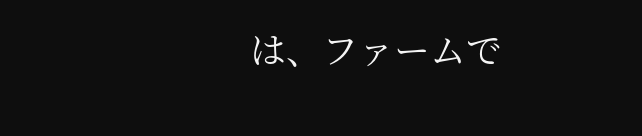は、ファームで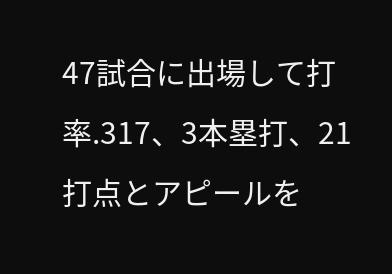47試合に出場して打率.317、3本塁打、21打点とアピールを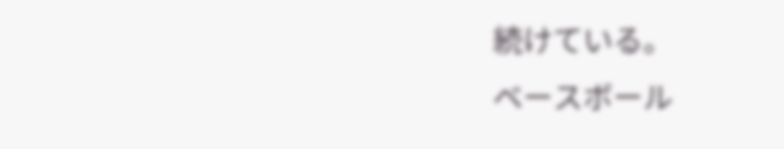続けている。
ベースボール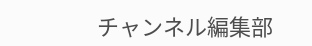チャンネル編集部